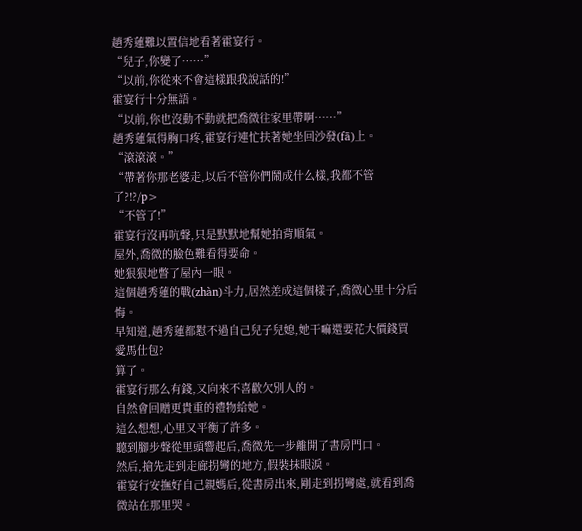趙秀蓮難以置信地看著霍宴行。
“兒子,你變了……”
“以前,你從來不會這樣跟我說話的!”
霍宴行十分無語。
“以前,你也沒動不動就把喬微往家里帶啊……”
趙秀蓮氣得胸口疼,霍宴行連忙扶著她坐回沙發(fā)上。
“滾滾滾。”
“帶著你那老婆走,以后不管你們鬧成什么樣,我都不管了?!?/p>
“不管了!”
霍宴行沒再吭聲,只是默默地幫她拍背順氣。
屋外,喬微的臉色難看得要命。
她狠狠地瞥了屋內一眼。
這個趙秀蓮的戰(zhàn)斗力,居然差成這個樣子,喬微心里十分后悔。
早知道,趙秀蓮都懟不過自己兒子兒媳,她干嘛還要花大價錢買愛馬仕包?
算了。
霍宴行那么有錢,又向來不喜歡欠別人的。
自然會回贈更貴重的禮物給她。
這么想想,心里又平衡了許多。
聽到腳步聲從里頭響起后,喬微先一步離開了書房門口。
然后,搶先走到走廊拐彎的地方,假裝抹眼淚。
霍宴行安撫好自己親媽后,從書房出來,剛走到拐彎處,就看到喬微站在那里哭。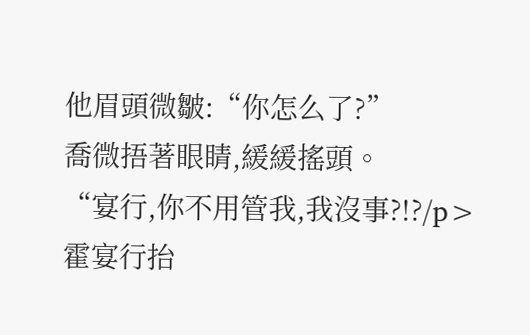他眉頭微皺:“你怎么了?”
喬微捂著眼睛,緩緩搖頭。
“宴行,你不用管我,我沒事?!?/p>
霍宴行抬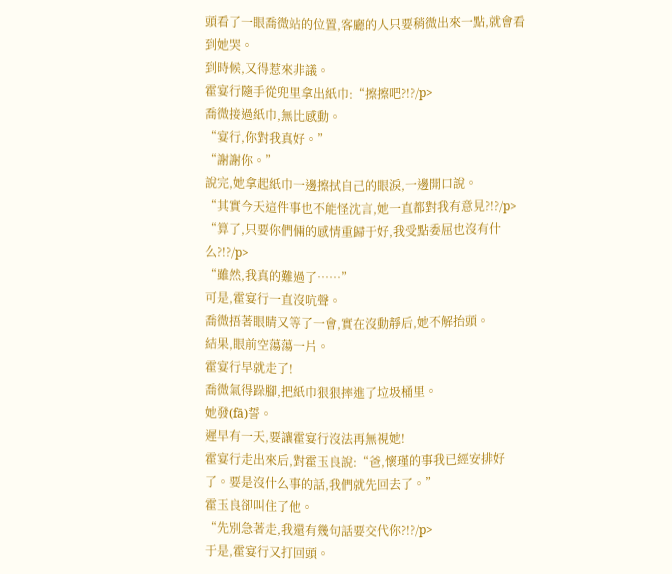頭看了一眼喬微站的位置,客廳的人只要稍微出來一點,就會看到她哭。
到時候,又得惹來非議。
霍宴行隨手從兜里拿出紙巾:“擦擦吧?!?/p>
喬微接過紙巾,無比感動。
“宴行,你對我真好。”
“謝謝你。”
說完,她拿起紙巾一邊擦拭自己的眼淚,一邊開口說。
“其實今天這件事也不能怪沈言,她一直都對我有意見?!?/p>
“算了,只要你們倆的感情重歸于好,我受點委屈也沒有什么?!?/p>
“雖然,我真的難過了……”
可是,霍宴行一直沒吭聲。
喬微捂著眼睛又等了一會,實在沒動靜后,她不解抬頭。
結果,眼前空蕩蕩一片。
霍宴行早就走了!
喬微氣得跺腳,把紙巾狠狠摔進了垃圾桶里。
她發(fā)誓。
遲早有一天,要讓霍宴行沒法再無視她!
霍宴行走出來后,對霍玉良說:“爸,懷瑾的事我已經安排好了。要是沒什么事的話,我們就先回去了。”
霍玉良卻叫住了他。
“先別急著走,我還有幾句話要交代你?!?/p>
于是,霍宴行又打回頭。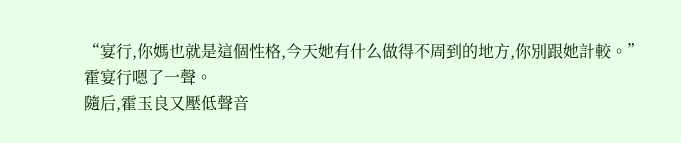“宴行,你媽也就是這個性格,今天她有什么做得不周到的地方,你別跟她計較。”
霍宴行嗯了一聲。
隨后,霍玉良又壓低聲音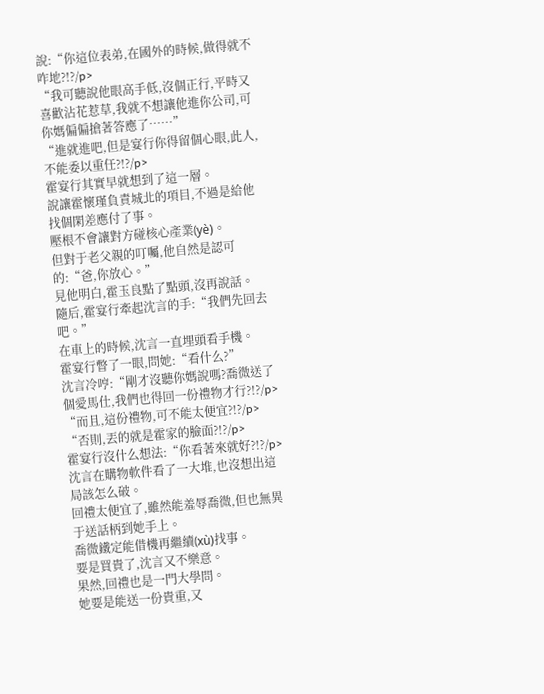說:“你這位表弟,在國外的時候,做得就不咋地?!?/p>
“我可聽說他眼高手低,沒個正行,平時又喜歡沾花惹草,我就不想讓他進你公司,可你媽偏偏搶著答應了……”
“進就進吧,但是宴行你得留個心眼,此人,不能委以重任?!?/p>
霍宴行其實早就想到了這一層。
說讓霍懷瑾負責城北的項目,不過是給他找個閑差應付了事。
壓根不會讓對方碰核心產業(yè)。
但對于老父親的叮囑,他自然是認可的:“爸,你放心。”
見他明白,霍玉良點了點頭,沒再說話。
隨后,霍宴行牽起沈言的手:“我們先回去吧。”
在車上的時候,沈言一直埋頭看手機。
霍宴行瞥了一眼,問她:“看什么?”
沈言冷哼:“剛才沒聽你媽說嗎?喬微送了個愛馬仕,我們也得回一份禮物才行?!?/p>
“而且,這份禮物,可不能太便宜?!?/p>
“否則,丟的就是霍家的臉面?!?/p>
霍宴行沒什么想法:“你看著來就好?!?/p>
沈言在購物軟件看了一大堆,也沒想出這局該怎么破。
回禮太便宜了,雖然能羞辱喬微,但也無異于送話柄到她手上。
喬微鐵定能借機再繼續(xù)找事。
要是買貴了,沈言又不樂意。
果然,回禮也是一門大學問。
她要是能送一份貴重,又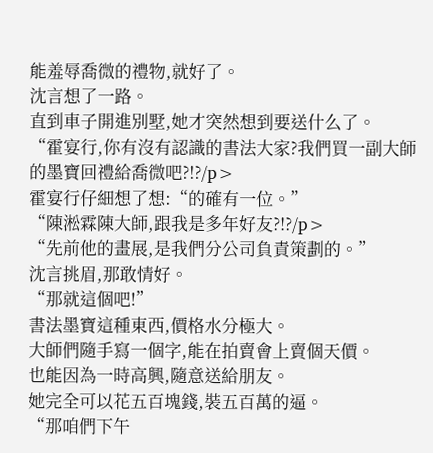能羞辱喬微的禮物,就好了。
沈言想了一路。
直到車子開進別墅,她才突然想到要送什么了。
“霍宴行,你有沒有認識的書法大家?我們買一副大師的墨寶回禮給喬微吧?!?/p>
霍宴行仔細想了想:“的確有一位。”
“陳淞霖陳大師,跟我是多年好友?!?/p>
“先前他的畫展,是我們分公司負責策劃的。”
沈言挑眉,那敢情好。
“那就這個吧!”
書法墨寶這種東西,價格水分極大。
大師們隨手寫一個字,能在拍賣會上賣個天價。
也能因為一時高興,隨意送給朋友。
她完全可以花五百塊錢,裝五百萬的逼。
“那咱們下午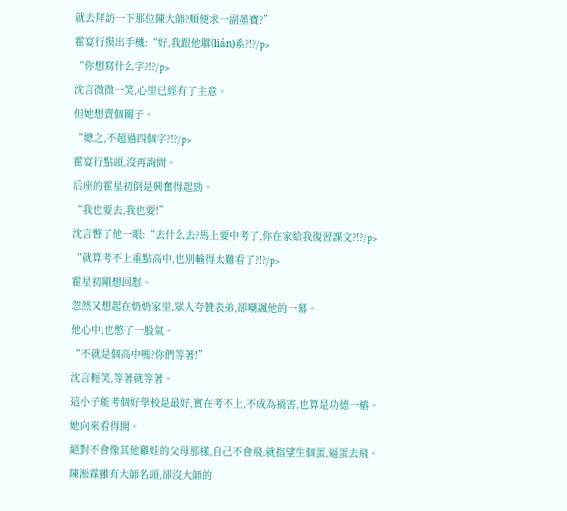就去拜訪一下那位陳大師?順便求一副墨寶?”
霍宴行摸出手機:“好,我跟他聯(lián)系?!?/p>
“你想寫什么字?!?/p>
沈言微微一笑,心里已經有了主意。
但她想賣個關子。
“總之,不超過四個字?!?/p>
霍宴行點頭,沒再詢問。
后座的霍星初倒是興奮得起勁。
“我也要去,我也要!”
沈言瞥了他一眼:“去什么去?馬上要中考了,你在家給我復習課文?!?/p>
“就算考不上重點高中,也別輸得太難看了?!?/p>
霍星初剛想回懟。
忽然又想起在奶奶家里,眾人夸贊表弟,卻嘲諷他的一幕。
他心中,也憋了一股氣。
“不就是個高中嗎?你們等著!”
沈言輕笑,等著就等著。
這小子能考個好學校是最好,實在考不上,不成為禍害,也算是功德一樁。
她向來看得開。
絕對不會像其他雞娃的父母那樣,自己不會飛,就指望生個蛋,逼蛋去飛。
陳淞霖雖有大師名頭,卻沒大師的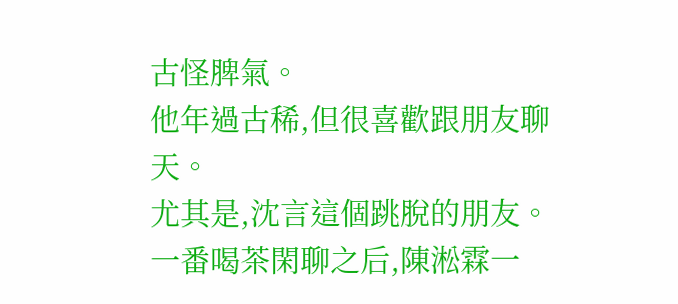古怪脾氣。
他年過古稀,但很喜歡跟朋友聊天。
尤其是,沈言這個跳脫的朋友。
一番喝茶閑聊之后,陳淞霖一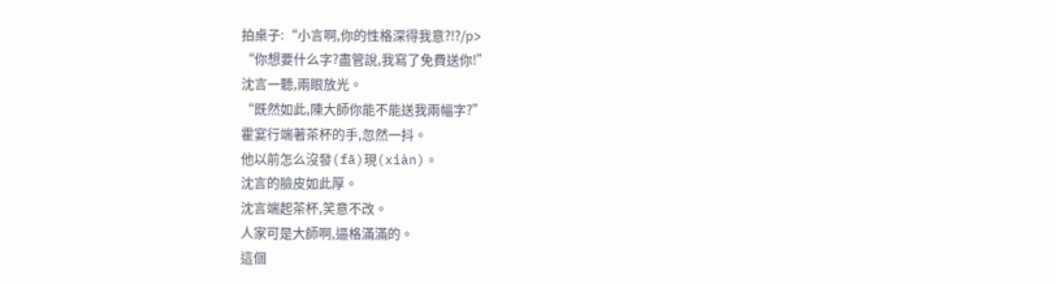拍桌子:“小言啊,你的性格深得我意?!?/p>
“你想要什么字?盡管說,我寫了免費送你!”
沈言一聽,兩眼放光。
“既然如此,陳大師你能不能送我兩幅字?”
霍宴行端著茶杯的手,忽然一抖。
他以前怎么沒發(fā)現(xiàn)。
沈言的臉皮如此厚。
沈言端起茶杯,笑意不改。
人家可是大師啊,逼格滿滿的。
這個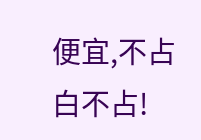便宜,不占白不占!